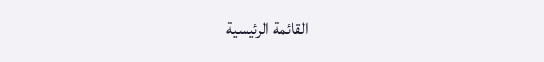القائمة الرئيسية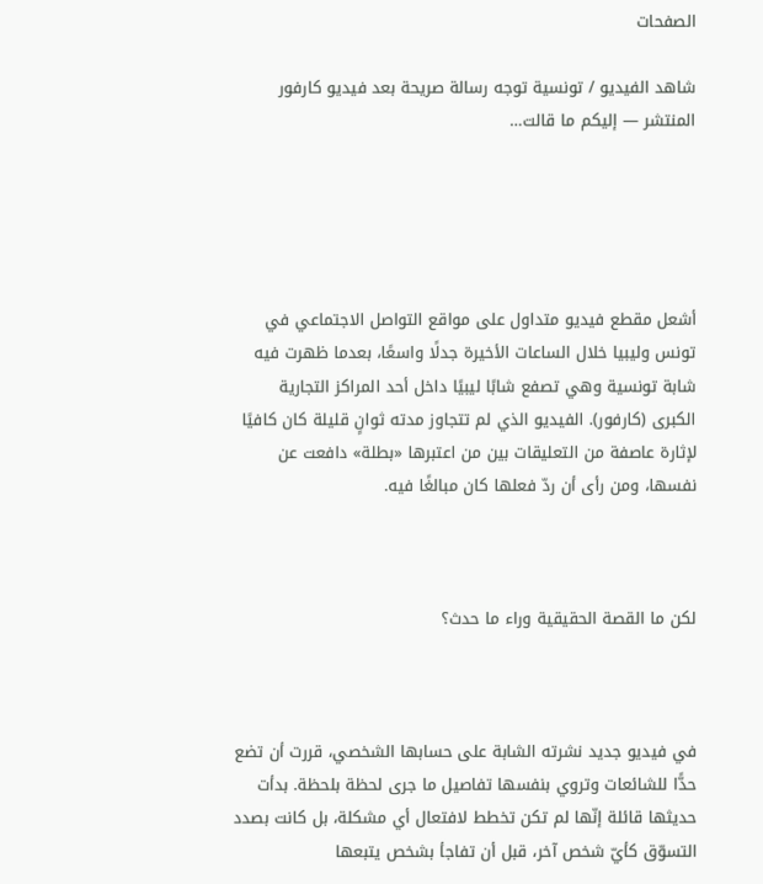الصفحات

شاهد الفيديو / تونسية توجه رسالة صريحة بعد فيديو كارفور المنتشر — إليكم ما قالت…





أشعل مقطع فيديو متداول على مواقع التواصل الاجتماعي في تونس وليبيا خلال الساعات الأخيرة جدلًا واسعًا، بعدما ظهرت فيه شابة تونسية وهي تصفع شابًا ليبيًا داخل أحد المراكز التجارية الكبرى (كارفور). الفيديو الذي لم تتجاوز مدته ثوانٍ قليلة كان كافيًا لإثارة عاصفة من التعليقات بين من اعتبرها «بطلة» دافعت عن نفسها، ومن رأى أن ردّ فعلها كان مبالغًا فيه.



لكن ما القصة الحقيقية وراء ما حدث؟



في فيديو جديد نشرته الشابة على حسابها الشخصي، قررت أن تضع حدًّا للشائعات وتروي بنفسها تفاصيل ما جرى لحظة بلحظة. بدأت حديثها قائلة إنّها لم تكن تخطط لافتعال أي مشكلة، بل كانت بصدد التسوّق كأيّ شخص آخر، قبل أن تفاجأ بشخص يتبعها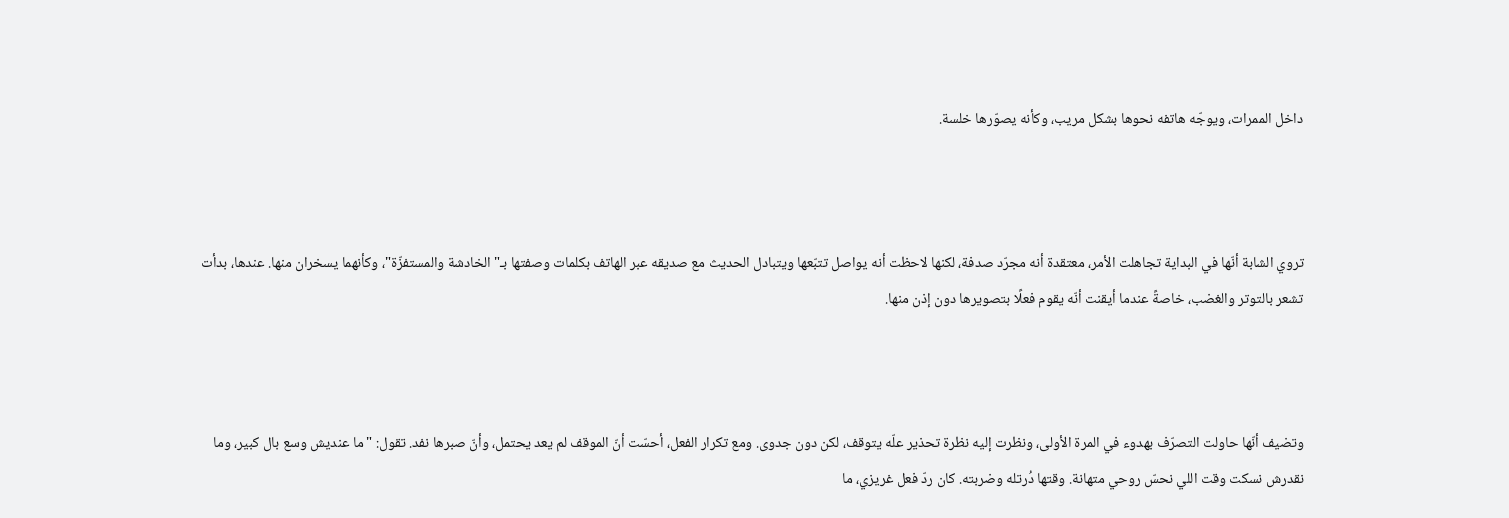داخل الممرات، ويوجّه هاتفه نحوها بشكل مريب، وكأنه يصوّرها خلسة.



تروي الشابة أنّها في البداية تجاهلت الأمر، معتقدة أنه مجرّد صدفة، لكنها لاحظت أنه يواصل تتبّعها ويتبادل الحديث مع صديقه عبر الهاتف بكلمات وصفتها بـ"الخادشة والمستفزّة"، وكأنهما يسخران منها. عندها، بدأت تشعر بالتوتر والغضب، خاصةً عندما أيقنت أنّه يقوم فعلًا بتصويرها دون إذن منها.



وتضيف أنّها حاولت التصرّف بهدوء في المرة الأولى، ونظرت إليه نظرة تحذير علّه يتوقف، لكن دون جدوى. ومع تكرار الفعل، أحسّت أنّ الموقف لم يعد يحتمل، وأنّ صبرها نفد. تقول: "ما عنديش وسع بال كبير، وما نقدرش نسكت وقت اللي نحسّ روحي متهانة. وقتها دُرتله وضربته. كان ردّ فعل غريزي، ما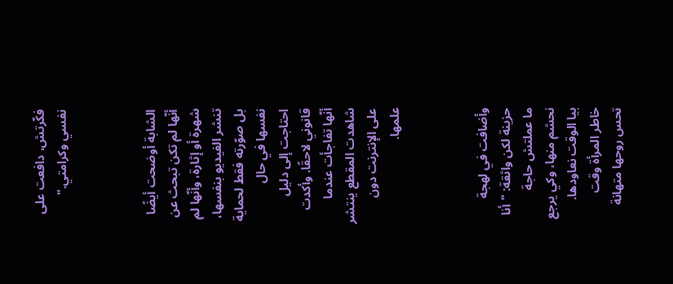فكّرتش، دافعت على نفسي وكرامتي."



الشابة أوضحت أيضًا أنّها لم تكن تبحث عن شهرة أو إثارة، وأنّها لم تنشر الفيديو بنفسها، بل صوّرته فقط لحماية نفسها في حال احتاجت إلى دليل قانوني لاحقًا. وأكدت أنّها تفاجأت عندما شاهدت المقطع ينتشر على الإنترنت دون علمها.



وأضافت في لهجة حزينة لكن واثقة: "أنا ما عملتش حاجة نحشم منها، وكي يرجع بيا الوقت نعاودها. خاطر المرأة وقت تحس روحها متهانة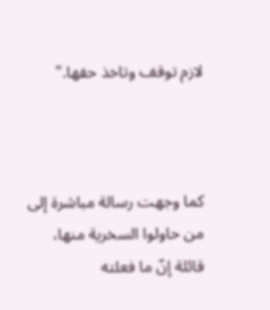لازم توقف وتاخذ حقها."



كما وجهت رسالة مباشرة إلى من حاولوا السخرية منها، قائلة إنّ ما فعلته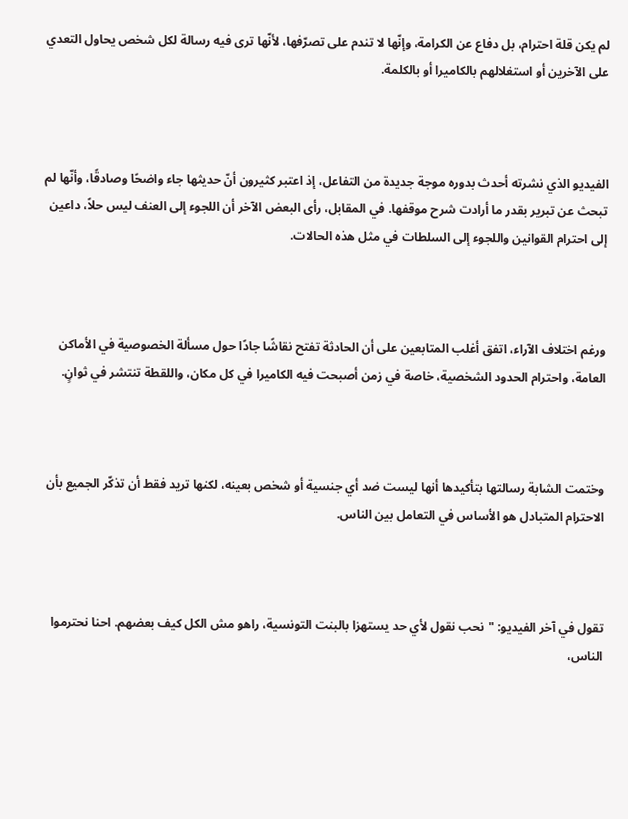لم يكن قلة احترام، بل دفاع عن الكرامة، وإنّها لا تندم على تصرّفها، لأنّها ترى فيه رسالة لكل شخص يحاول التعدي على الآخرين أو استغلالهم بالكاميرا أو بالكلمة.



الفيديو الذي نشرته أحدث بدوره موجة جديدة من التفاعل، إذ اعتبر كثيرون أنّ حديثها جاء واضحًا وصادقًا، وأنّها لم تبحث عن تبرير بقدر ما أرادت شرح موقفها. في المقابل، رأى البعض الآخر أن اللجوء إلى العنف ليس حلاً، داعين إلى احترام القوانين واللجوء إلى السلطات في مثل هذه الحالات.



ورغم اختلاف الآراء، اتفق أغلب المتابعين على أن الحادثة تفتح نقاشًا جادًا حول مسألة الخصوصية في الأماكن العامة، واحترام الحدود الشخصية، خاصة في زمن أصبحت فيه الكاميرا في كل مكان، واللقطة تنتشر في ثوانٍ.



وختمت الشابة رسالتها بتأكيدها أنها ليست ضد أي جنسية أو شخص بعينه، لكنها تريد فقط أن تذكّر الجميع بأن الاحترام المتبادل هو الأساس في التعامل بين الناس.



تقول في آخر الفيديو: "نحب نقول لأي حد يستهزا بالبنت التونسية، راهو مش الكل كيف بعضهم. احنا نحترموا الناس،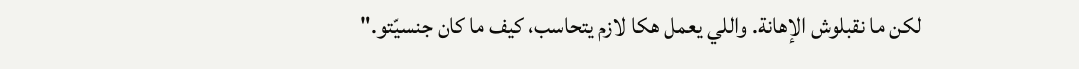لكن ما نقبلوش الإهانة. واللي يعمل هكا لازم يتحاسب، كيف ما كان جنسيّتو."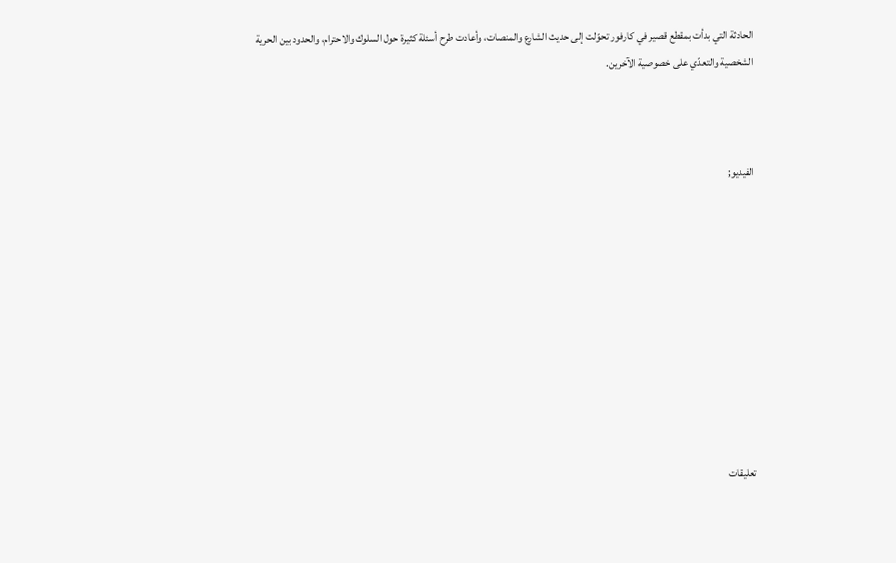الحادثة التي بدأت بمقطع قصير في كارفور تحوّلت إلى حديث الشارع والمنصات، وأعادت طرح أسئلة كثيرة حول السلوك والاحترام، والحدود بين الحرية الشخصية والتعدّي على خصوصية الآخرين.



الفيديو;










تعليقات